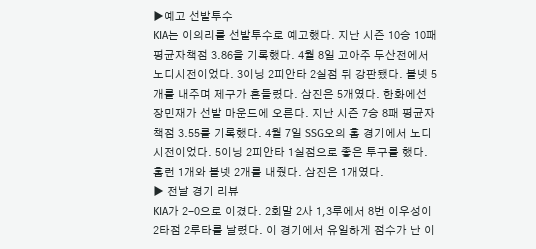▶예고 선발투수
KIA는 이의리를 선발투수로 예고했다. 지난 시즌 10승 10패 평균자책점 3.86을 기록했다. 4월 8일 고아주 두산전에서 노디시전이었다. 3이닝 2피안타 2실점 뒤 강판됐다. 볼넷 5개를 내주며 제구가 흔들렸다. 삼진은 5개였다. 한화에선 장민재가 선발 마운드에 오른다. 지난 시즌 7승 8패 평균자책점 3.55를 기록했다. 4월 7일 SSG오의 홈 경기에서 노디시전이었다. 5이닝 2피안타 1실점으로 좋은 투구를 했다. 홈런 1개와 볼넷 2개를 내줬다. 삼진은 1개였다.
▶ 전날 경기 리뷰
KIA가 2-0으로 이겼다. 2회말 2사 1,3루에서 8번 이우성이 2타점 2루타를 날렸다. 이 경기에서 유일하게 점수가 난 이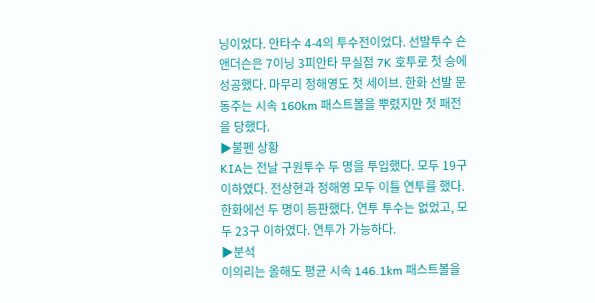닝이었다. 안타수 4-4의 투수전이었다. 선발투수 숀 앤더슨은 7이닝 3피안타 무실점 7K 호투로 첫 승에 성공했다. 마무리 정해영도 첫 세이브. 한화 선발 문동주는 시속 160km 패스트볼을 뿌렸지만 첫 패전을 당했다.
▶불펜 상황
KIA는 전날 구원투수 두 명을 투입했다. 모두 19구 이하였다. 전상현과 정해영 모두 이틀 연투를 했다. 한화에선 두 명이 등판했다. 연투 투수는 없었고, 모두 23구 이하였다. 연투가 가능하다.
▶분석
이의리는 올해도 평균 시속 146.1km 패스트볼을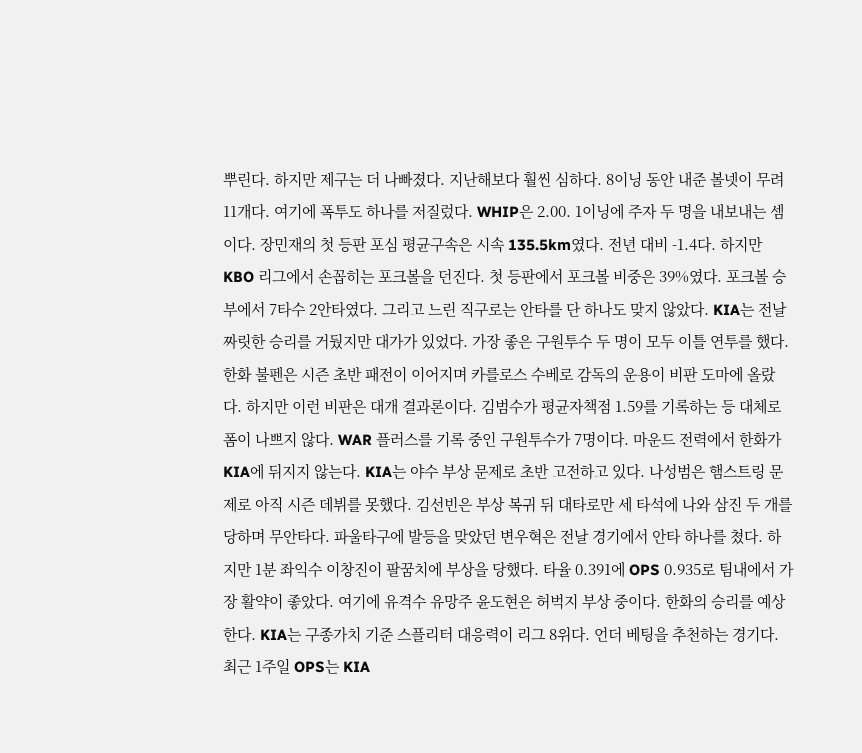뿌린다. 하지만 제구는 더 나빠졌다. 지난해보다 훨씬 심하다. 8이닝 동안 내준 볼넷이 무려 11개다. 여기에 폭투도 하나를 저질렀다. WHIP은 2.00. 1이닝에 주자 두 명을 내보내는 셈이다. 장민재의 첫 등판 포심 평균구속은 시속 135.5km였다. 전년 대비 -1.4다. 하지만 KBO 리그에서 손꼽히는 포크볼을 던진다. 첫 등판에서 포크볼 비중은 39%였다. 포크볼 승부에서 7타수 2안타였다. 그리고 느린 직구로는 안타를 단 하나도 맞지 않았다. KIA는 전날 짜릿한 승리를 거뒀지만 대가가 있었다. 가장 좋은 구원투수 두 명이 모두 이틀 연투를 했다. 한화 불펜은 시즌 초반 패전이 이어지며 카를로스 수베로 감독의 운용이 비판 도마에 올랐다. 하지만 이런 비판은 대개 결과론이다. 김범수가 평균자책점 1.59를 기록하는 등 대체로 폼이 나쁘지 않다. WAR 플러스를 기록 중인 구원투수가 7명이다. 마운드 전력에서 한화가 KIA에 뒤지지 않는다. KIA는 야수 부상 문제로 초반 고전하고 있다. 나성범은 햄스트링 문제로 아직 시즌 데뷔를 못했다. 김선빈은 부상 복귀 뒤 대타로만 세 타석에 나와 삼진 두 개를 당하며 무안타다. 파울타구에 발등을 맞았던 변우혁은 전날 경기에서 안타 하나를 쳤다. 하지만 1분 좌익수 이창진이 팔꿈치에 부상을 당했다. 타율 0.391에 OPS 0.935로 팀내에서 가장 활약이 좋았다. 여기에 유격수 유망주 윤도현은 허벅지 부상 중이다. 한화의 승리를 예상한다. KIA는 구종가치 기준 스플리터 대응력이 리그 8위다. 언더 베팅을 추천하는 경기다. 최근 1주일 OPS는 KIA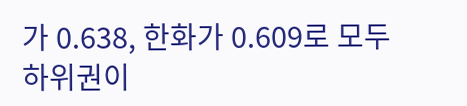가 0.638, 한화가 0.609로 모두 하위권이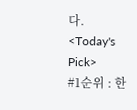다.
<Today's Pick>
#1순위 : 한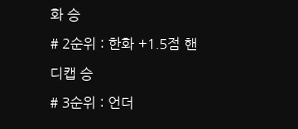화 승
# 2순위 : 한화 +1.5점 핸디캡 승
# 3순위 : 언더